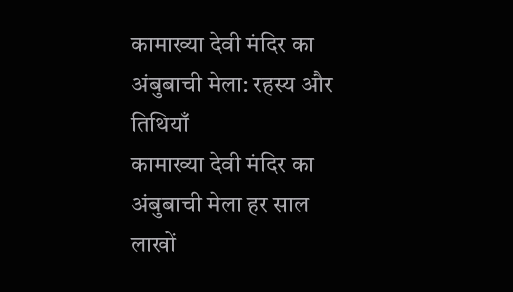कामाख्या देवी मंदिर का अंबुबाची मेला: रहस्य और तिथियाँ
कामाख्या देवी मंदिर का अंबुबाची मेला हर साल लाखों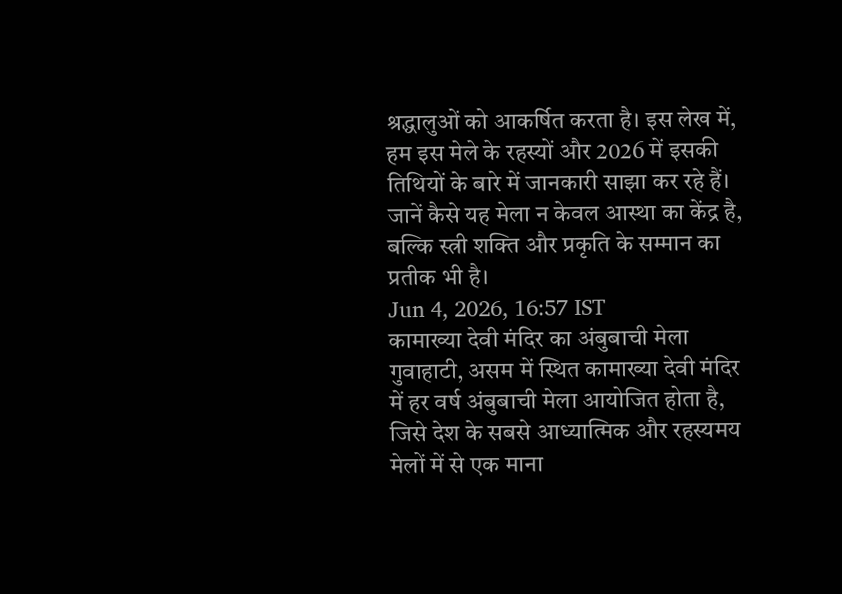श्रद्धालुओं को आकर्षित करता है। इस लेख में, हम इस मेले के रहस्यों और 2026 में इसकी तिथियों के बारे में जानकारी साझा कर रहे हैं। जानें कैसे यह मेला न केवल आस्था का केंद्र है, बल्कि स्त्री शक्ति और प्रकृति के सम्मान का प्रतीक भी है।
Jun 4, 2026, 16:57 IST
कामाख्या देवी मंदिर का अंबुबाची मेला
गुवाहाटी, असम में स्थित कामाख्या देवी मंदिर में हर वर्ष अंबुबाची मेला आयोजित होता है, जिसे देश के सबसे आध्यात्मिक और रहस्यमय मेलों में से एक माना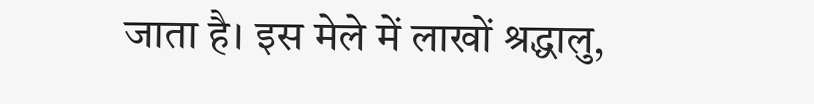जाता है। इस मेले में लाखों श्रद्धालु,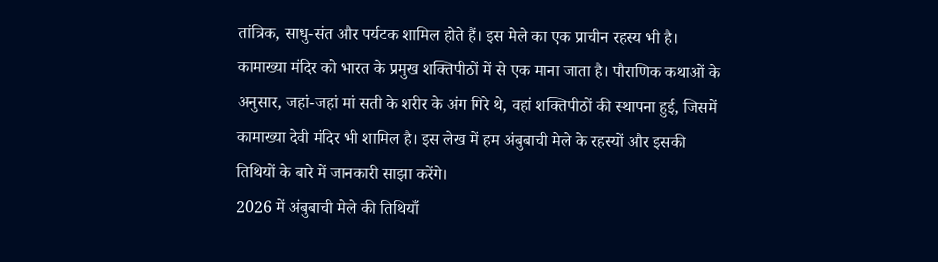तांत्रिक, साधु-संत और पर्यटक शामिल होते हैं। इस मेले का एक प्राचीन रहस्य भी है। कामाख्या मंदिर को भारत के प्रमुख शक्तिपीठों में से एक माना जाता है। पौराणिक कथाओं के अनुसार, जहां-जहां मां सती के शरीर के अंग गिरे थे, वहां शक्तिपीठों की स्थापना हुई, जिसमें कामाख्या देवी मंदिर भी शामिल है। इस लेख में हम अंबुबाची मेले के रहस्यों और इसकी तिथियों के बारे में जानकारी साझा करेंगे।
2026 में अंबुबाची मेले की तिथियाँ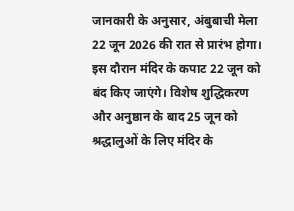जानकारी के अनुसार, अंबुबाची मेला 22 जून 2026 की रात से प्रारंभ होगा। इस दौरान मंदिर के कपाट 22 जून को बंद किए जाएंगे। विशेष शुद्धिकरण और अनुष्ठान के बाद 25 जून को श्रद्धालुओं के लिए मंदिर के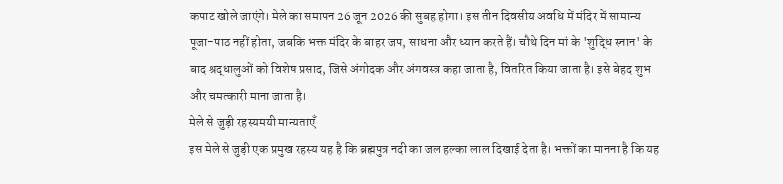कपाट खोले जाएंगे। मेले का समापन 26 जून 2026 की सुबह होगा। इस तीन दिवसीय अवधि में मंदिर में सामान्य पूजा-पाठ नहीं होता, जबकि भक्त मंदिर के बाहर जप, साधना और ध्यान करते हैं। चौथे दिन मां के 'शुद्धि स्नान' के बाद श्रद्धालुओं को विशेष प्रसाद, जिसे अंगोदक और अंगवस्त्र कहा जाता है, वितरित किया जाता है। इसे बेहद शुभ और चमत्कारी माना जाता है।
मेले से जुड़ी रहस्यमयी मान्यताएँ
इस मेले से जुड़ी एक प्रमुख रहस्य यह है कि ब्रह्मपुत्र नदी का जल हल्का लाल दिखाई देता है। भक्तों का मानना है कि यह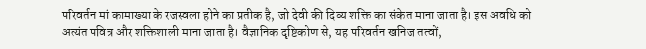परिवर्तन मां कामाख्या के रजस्वला होने का प्रतीक है, जो देवी की दिव्य शक्ति का संकेत माना जाता है। इस अवधि को अत्यंत पवित्र और शक्तिशाली माना जाता है। वैज्ञानिक दृष्टिकोण से, यह परिवर्तन खनिज तत्वों,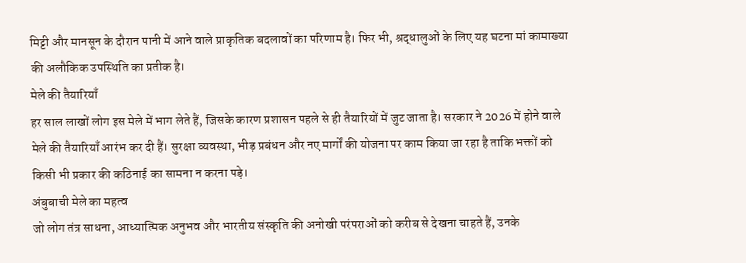मिट्टी और मानसून के दौरान पानी में आने वाले प्राकृतिक बदलावों का परिणाम है। फिर भी, श्रद्धालुओं के लिए यह घटना मां कामाख्या की अलौकिक उपस्थिति का प्रतीक है।
मेले की तैयारियाँ
हर साल लाखों लोग इस मेले में भाग लेते हैं, जिसके कारण प्रशासन पहले से ही तैयारियों में जुट जाता है। सरकार ने 2026 में होने वाले मेले की तैयारियाँ आरंभ कर दी हैं। सुरक्षा व्यवस्था, भीड़ प्रबंधन और नए मार्गों की योजना पर काम किया जा रहा है ताकि भक्तों को किसी भी प्रकार की कठिनाई का सामना न करना पड़े।
अंबुबाची मेले का महत्व
जो लोग तंत्र साधना, आध्यात्मिक अनुभव और भारतीय संस्कृति की अनोखी परंपराओं को करीब से देखना चाहते हैं, उनके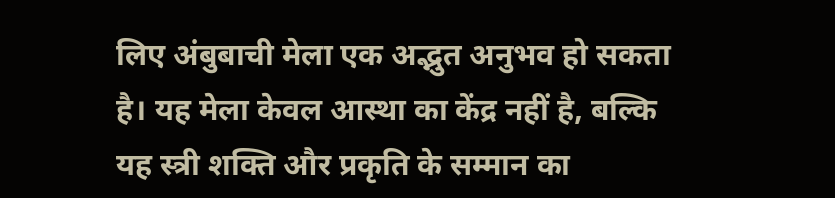लिए अंबुबाची मेला एक अद्भुत अनुभव हो सकता है। यह मेला केवल आस्था का केंद्र नहीं है, बल्कि यह स्त्री शक्ति और प्रकृति के सम्मान का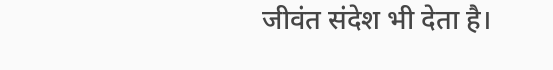जीवंत संदेश भी देता है।